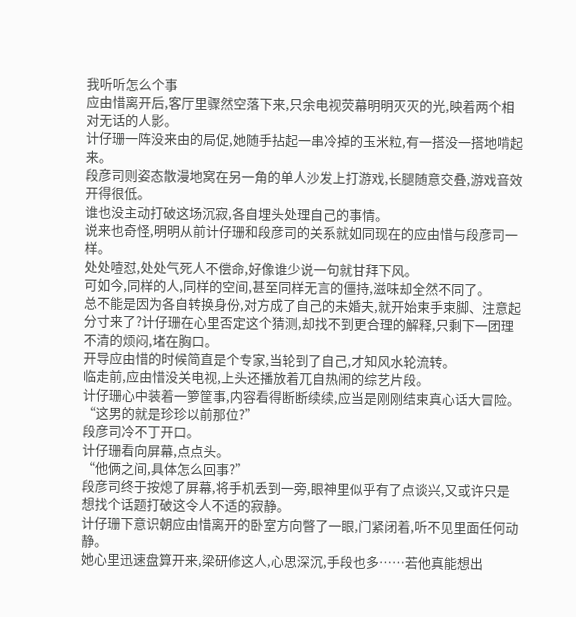我听听怎么个事
应由惜离开后,客厅里骤然空落下来,只余电视荧幕明明灭灭的光,映着两个相对无话的人影。
计仔珊一阵没来由的局促,她随手拈起一串冷掉的玉米粒,有一搭没一搭地啃起来。
段彦司则姿态散漫地窝在另一角的单人沙发上打游戏,长腿随意交叠,游戏音效开得很低。
谁也没主动打破这场沉寂,各自埋头处理自己的事情。
说来也奇怪,明明从前计仔珊和段彦司的关系就如同现在的应由惜与段彦司一样。
处处噎怼,处处气死人不偿命,好像谁少说一句就甘拜下风。
可如今,同样的人,同样的空间,甚至同样无言的僵持,滋味却全然不同了。
总不能是因为各自转换身份,对方成了自己的未婚夫,就开始束手束脚、注意起分寸来了?计仔珊在心里否定这个猜测,却找不到更合理的解释,只剩下一团理不清的烦闷,堵在胸口。
开导应由惜的时候简直是个专家,当轮到了自己,才知风水轮流转。
临走前,应由惜没关电视,上头还播放着兀自热闹的综艺片段。
计仔珊心中装着一箩筐事,内容看得断断续续,应当是刚刚结束真心话大冒险。
“这男的就是珍珍以前那位?”
段彦司冷不丁开口。
计仔珊看向屏幕,点点头。
“他俩之间,具体怎么回事?”
段彦司终于按熄了屏幕,将手机丢到一旁,眼神里似乎有了点谈兴,又或许只是想找个话题打破这令人不适的寂静。
计仔珊下意识朝应由惜离开的卧室方向瞥了一眼,门紧闭着,听不见里面任何动静。
她心里迅速盘算开来,梁研修这人,心思深沉,手段也多……若他真能想出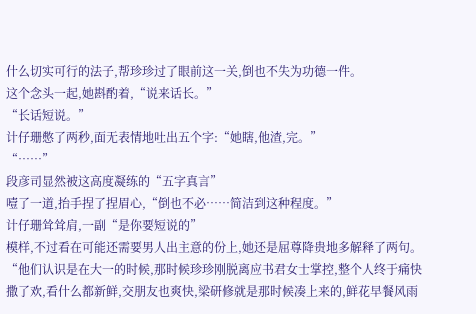什么切实可行的法子,帮珍珍过了眼前这一关,倒也不失为功德一件。
这个念头一起,她斟酌着,“说来话长。”
“长话短说。”
计仔珊憋了两秒,面无表情地吐出五个字:“她瞎,他渣,完。”
“……”
段彦司显然被这高度凝练的“五字真言”
噎了一道,抬手捏了捏眉心,“倒也不必……简洁到这种程度。”
计仔珊耸耸肩,一副“是你要短说的”
模样,不过看在可能还需要男人出主意的份上,她还是屈尊降贵地多解释了两句。
“他们认识是在大一的时候,那时候珍珍刚脱离应书君女士掌控,整个人终于痛快撒了欢,看什么都新鲜,交朋友也爽快,梁研修就是那时候凑上来的,鲜花早餐风雨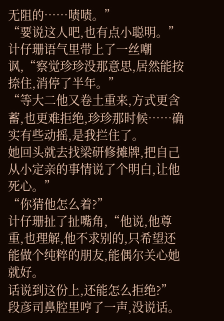无阻的……啧啧。”
“要说这人吧,也有点小聪明。”
计仔珊语气里带上了一丝嘲讽,“察觉珍珍没那意思,居然能按捺住,消停了半年。”
“等大二他又卷土重来,方式更含蓄,也更难拒绝,珍珍那时候……确实有些动摇,是我拦住了。
她回头就去找梁研修摊牌,把自己从小定亲的事情说了个明白,让他死心。”
“你猜他怎么着?”
计仔珊扯了扯嘴角,“他说,他尊重,也理解,他不求别的,只希望还能做个纯粹的朋友,能偶尔关心她就好。
话说到这份上,还能怎么拒绝?”
段彦司鼻腔里哼了一声,没说话。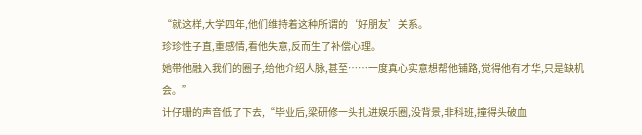“就这样,大学四年,他们维持着这种所谓的‘好朋友’关系。
珍珍性子直,重感情,看他失意,反而生了补偿心理。
她带他融入我们的圈子,给他介绍人脉,甚至……一度真心实意想帮他铺路,觉得他有才华,只是缺机会。”
计仔珊的声音低了下去,“毕业后,梁研修一头扎进娱乐圈,没背景,非科班,撞得头破血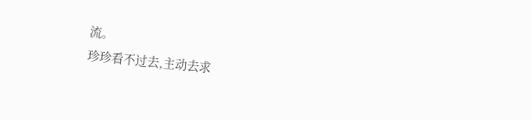流。
珍珍看不过去,主动去求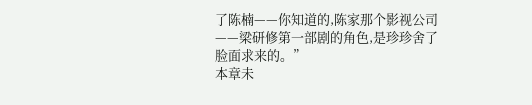了陈楠——你知道的,陈家那个影视公司——梁研修第一部剧的角色,是珍珍舍了脸面求来的。”
本章未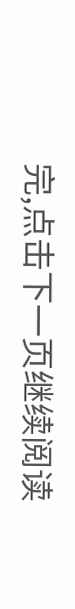完,点击下一页继续阅读